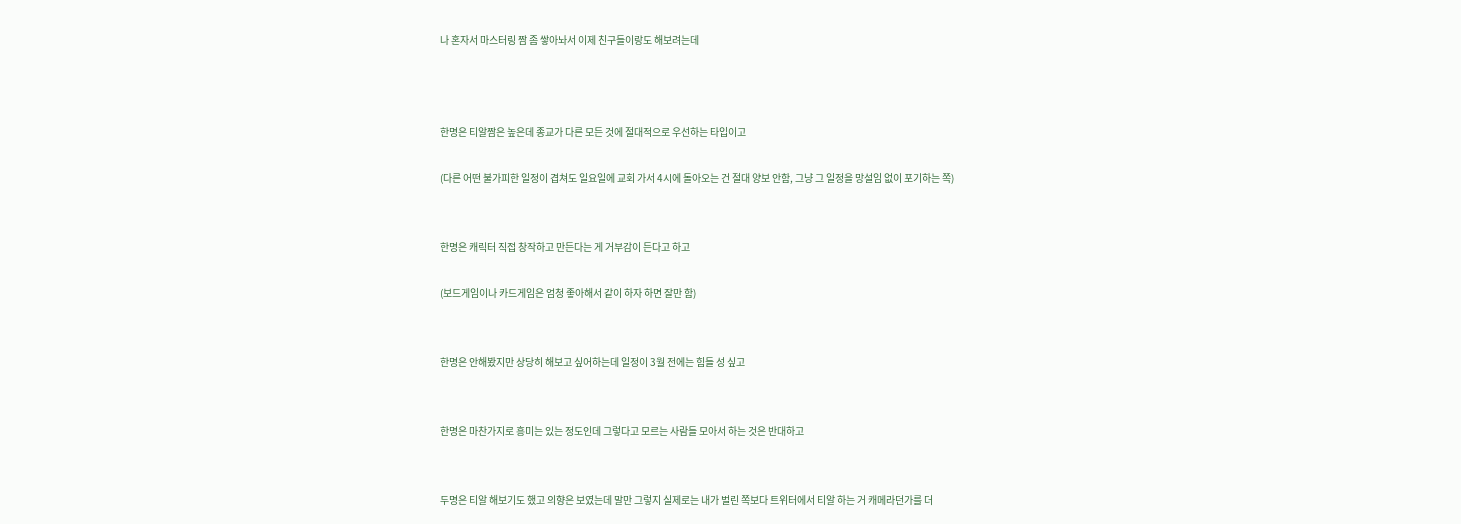나 혼자서 마스터링 짬 좀 쌓아놔서 이제 친구들이랑도 해보려는데



한명은 티알짬은 높은데 종교가 다른 모든 것에 절대적으로 우선하는 타입이고

(다른 어떤 불가피한 일정이 겹쳐도 일요일에 교회 가서 4시에 돌아오는 건 절대 양보 안함, 그냥 그 일정을 망설임 없이 포기하는 쪽)


한명은 캐릭터 직접 창작하고 만든다는 게 거부감이 든다고 하고

(보드게임이나 카드게임은 엄청 좋아해서 같이 하자 하면 잘만 함)


한명은 안해봤지만 상당히 해보고 싶어하는데 일정이 3월 전에는 힘들 성 싶고


한명은 마찬가지로 흥미는 있는 정도인데 그렇다고 모르는 사람들 모아서 하는 것은 반대하고


두명은 티알 해보기도 했고 의향은 보였는데 말만 그렇지 실제로는 내가 벌린 쪽보다 트위터에서 티알 하는 거 캐메라던가를 더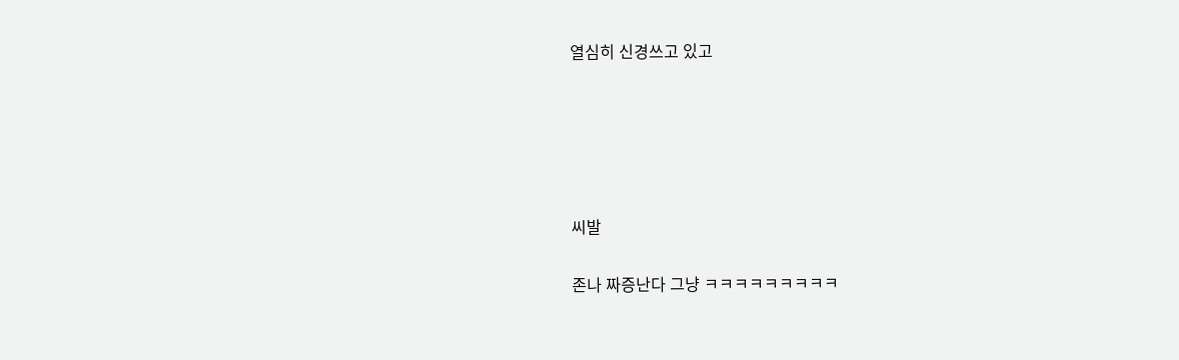열심히 신경쓰고 있고





씨발

존나 짜증난다 그냥 ㅋㅋㅋㅋㅋㅋㅋㅋㅋ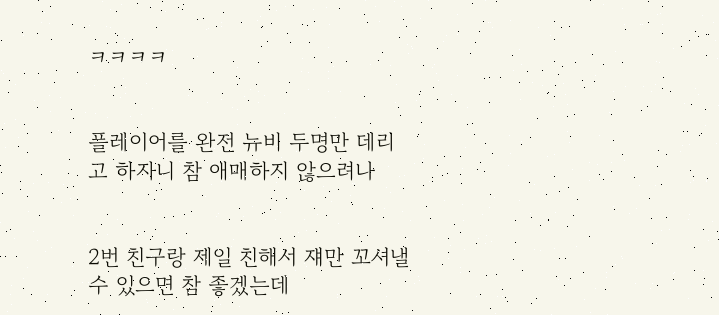ㅋㅋㅋㅋ


플레이어를 완전 뉴비 두명만 데리고 하자니 참 애매하지 않으려나


2번 친구랑 제일 친해서 쟤만 꼬셔낼 수 있으면 참 좋겠는데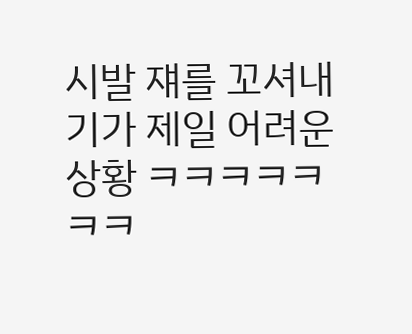시발 쟤를 꼬셔내기가 제일 어려운 상황 ㅋㅋㅋㅋㅋㅋㅋ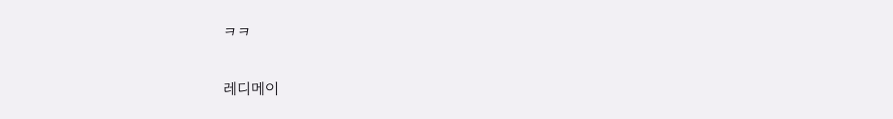ㅋㅋ


레디메이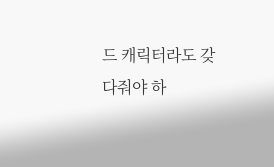드 캐릭터라도 갖다줘야 하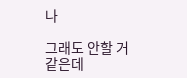나

그래도 안할 거 같은데